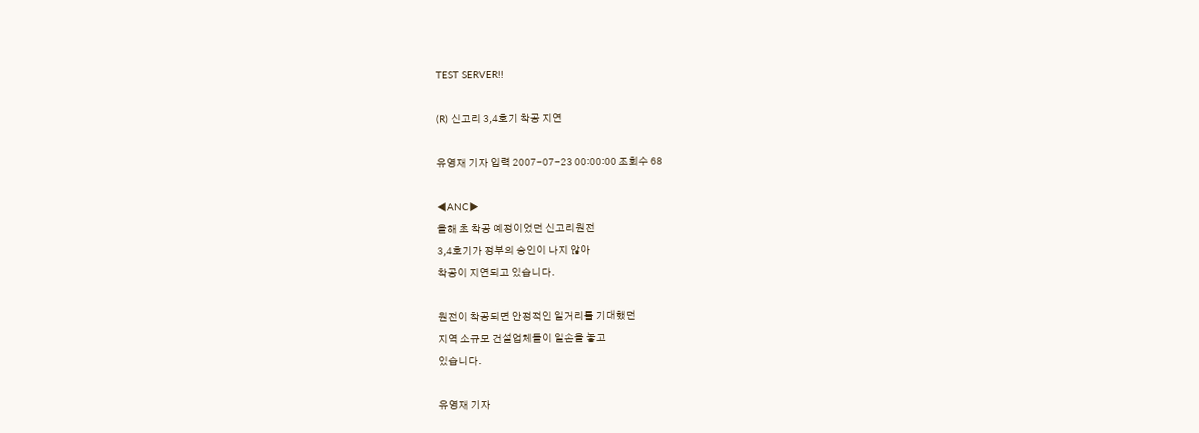TEST SERVER!!

(R) 신고리 3,4호기 착공 지연

유영재 기자 입력 2007-07-23 00:00:00 조회수 68

◀ANC▶
올해 초 착공 예정이었던 신고리원전
3,4호기가 정부의 승인이 나지 않아
착공이 지연되고 있습니다.

원전이 착공되면 안정적인 일거리를 기대했던
지역 소규모 건설업체들이 일손을 놓고
있습니다.

유영재 기자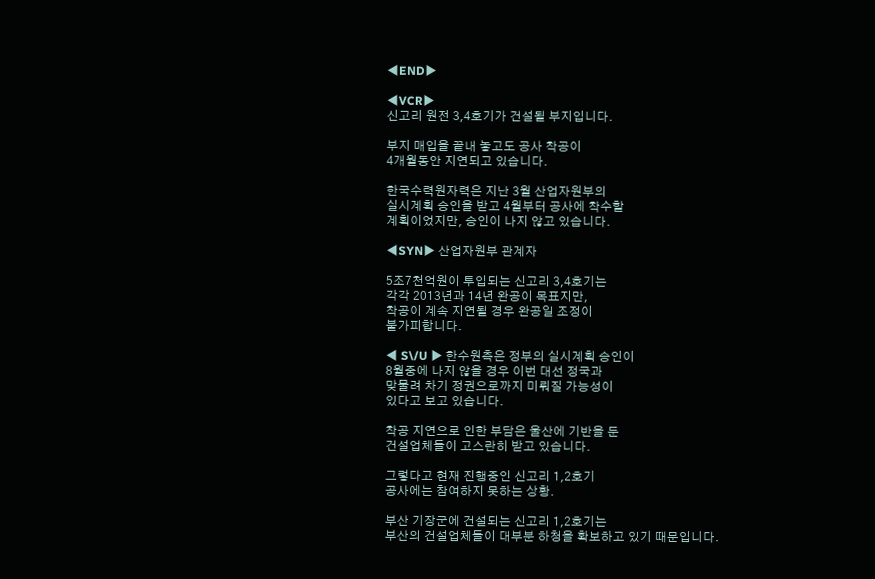◀END▶

◀VCR▶
신고리 원전 3,4호기가 건설될 부지입니다.

부지 매입을 끝내 놓고도 공사 착공이
4개월동안 지연되고 있습니다.

한국수력원자력은 지난 3월 산업자원부의
실시계획 승인을 받고 4월부터 공사에 착수할
계획이었지만, 승인이 나지 않고 있습니다.

◀SYN▶ 산업자원부 관계자

5조7천억원이 투입되는 신고리 3,4호기는
각각 2013년과 14년 완공이 목표지만,
착공이 계속 지연될 경우 완공일 조정이
불가피합니다.

◀ S\/U ▶ 한수원측은 정부의 실시계획 승인이
8월중에 나지 않을 경우 이번 대선 정국과
맞물려 차기 정권으로까지 미뤄질 가능성이
있다고 보고 있습니다.

착공 지연으로 인한 부담은 울산에 기반을 둔
건설업체들이 고스란히 받고 있습니다.

그렇다고 현재 진행중인 신고리 1,2호기
공사에는 참여하지 못하는 상황.

부산 기장군에 건설되는 신고리 1,2호기는
부산의 건설업체들이 대부분 하청을 확보하고 있기 때문입니다.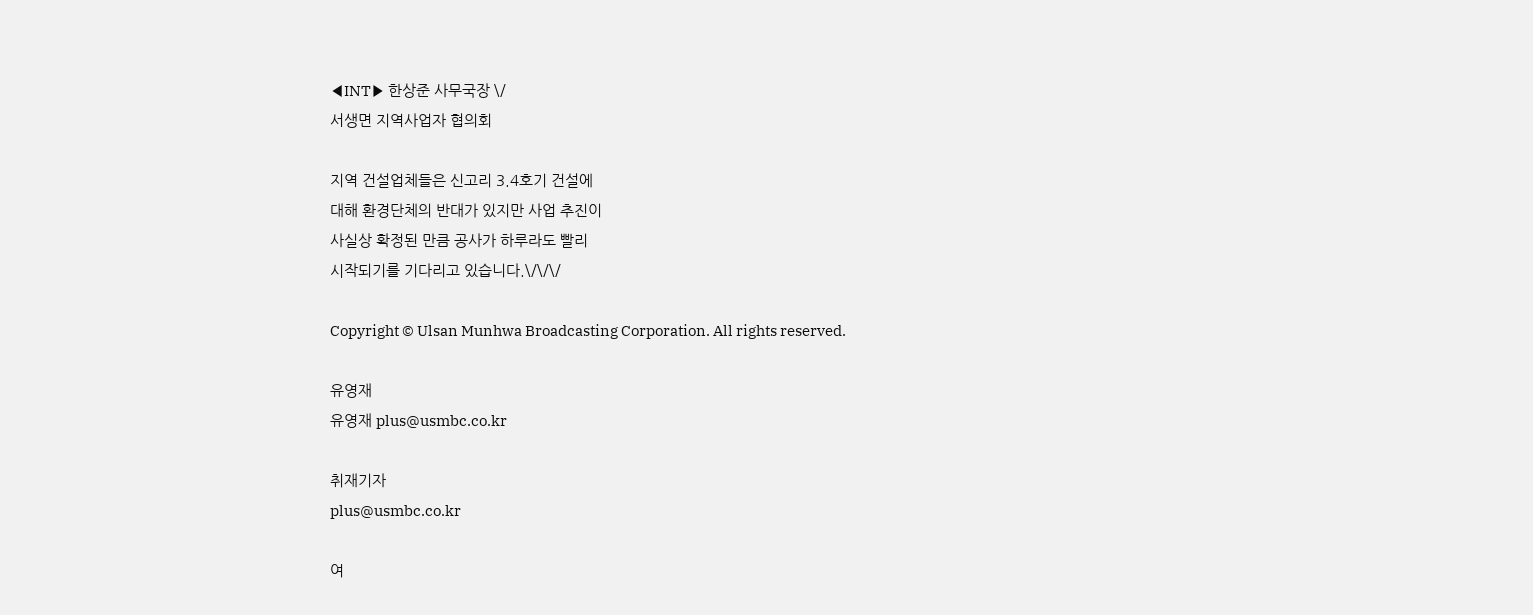◀INT▶ 한상준 사무국장 \/
서생면 지역사업자 협의회

지역 건설업체들은 신고리 3.4호기 건설에
대해 환경단체의 반대가 있지만 사업 추진이
사실상 확정된 만큼 공사가 하루라도 빨리
시작되기를 기다리고 있습니다.\/\/\/

Copyright © Ulsan Munhwa Broadcasting Corporation. All rights reserved.

유영재
유영재 plus@usmbc.co.kr

취재기자
plus@usmbc.co.kr

여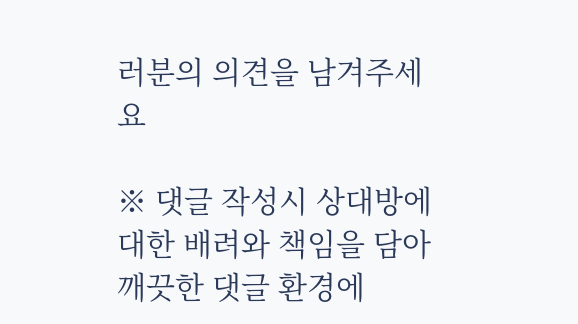러분의 의견을 남겨주세요

※ 댓글 작성시 상대방에 대한 배려와 책임을 담아 깨끗한 댓글 환경에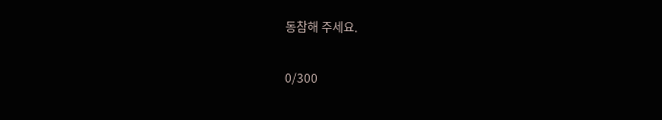동참해 주세요.

0/300